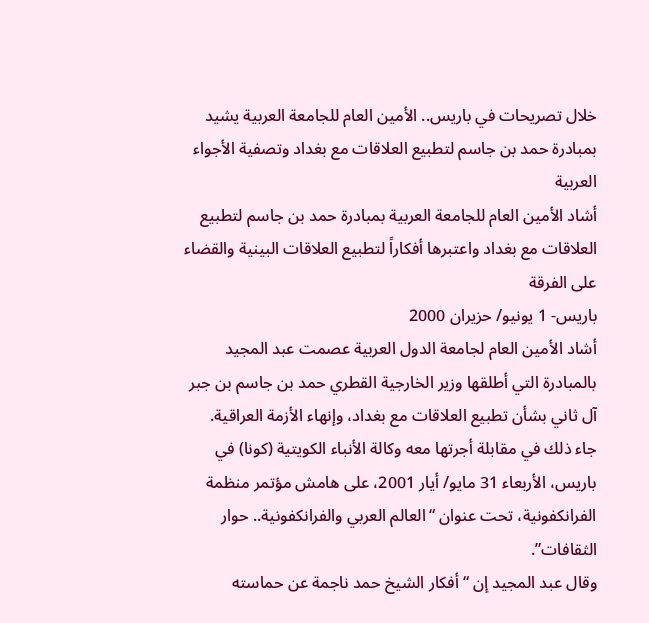خلال تصريحات في باريس.. الأمين العام للجامعة العربية يشيد بمبادرة حمد بن جاسم لتطبيع العلاقات مع بغداد وتصفية الأجواء العربية
أشاد الأمين العام للجامعة العربية بمبادرة حمد بن جاسم لتطبيع العلاقات مع بغداد واعتبرها أفكاراً لتطبيع العلاقات البينية والقضاء على الفرقة
باريس- 1 يونيو/ حزيران 2000
أشاد الأمين العام لجامعة الدول العربية عصمت عبد المجيد بالمبادرة التي أطلقها وزير الخارجية القطري حمد بن جاسم بن جبر آل ثاني بشأن تطبيع العلاقات مع بغداد، وإنهاء الأزمة العراقية.
جاء ذلك في مقابلة أجرتها معه وكالة الأنباء الكويتية (كونا) في باريس، الأربعاء 31 مايو/ أيار 2001، على هامش مؤتمر منظمة الفرانكفونية، تحت عنوان “العالم العربي والفرانكفونية.. حوار الثقافات”.
وقال عبد المجيد إن “أفكار الشيخ حمد ناجمة عن حماسته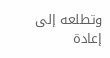وتطلعه إلى إعادة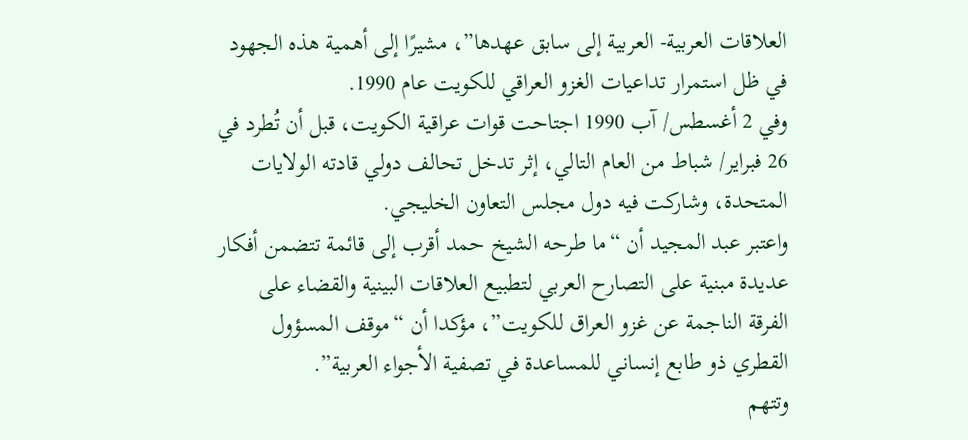العلاقات العربية- العربية إلى سابق عهدها”، مشيرًا إلى أهمية هذه الجهود في ظل استمرار تداعيات الغزو العراقي للكويت عام 1990.
وفي 2 أغسطس/ آب 1990 اجتاحت قوات عراقية الكويت، قبل أن تُطرد في 26 فبراير/ شباط من العام التالي، إثر تدخل تحالف دولي قادته الولايات المتحدة، وشاركت فيه دول مجلس التعاون الخليجي.
واعتبر عبد المجيد أن “ما طرحه الشيخ حمد أقرب إلى قائمة تتضمن أفكار عديدة مبنية على التصارح العربي لتطبيع العلاقات البينية والقضاء على الفرقة الناجمة عن غزو العراق للكويت”، مؤكدا أن “موقف المسؤول القطري ذو طابع إنساني للمساعدة في تصفية الأجواء العربية”.
وتتهم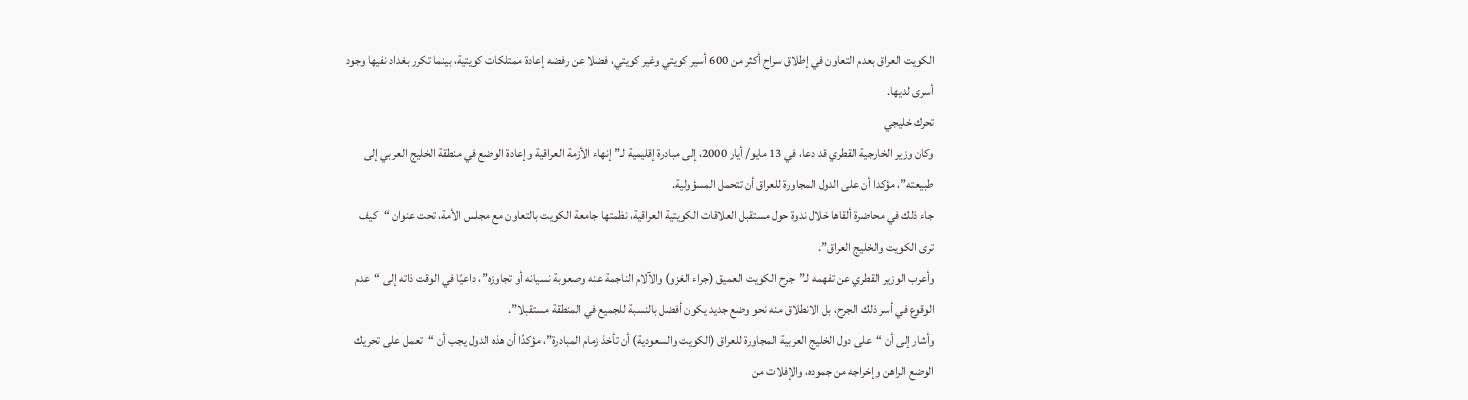الكويت العراق بعدم التعاون في إطلاق سراح أكثر من 600 أسير كويتي وغير كويتي، فضلا عن رفضه إعادة ممتلكات كويتية، بينما تكرر بغداد نفيها وجود أسرى لديها.
تحرك خليجي
وكان وزير الخارجية القطري قد دعا، في 13 مايو/ أيار 2000، إلى مبادرة إقليمية لـ”إنهاء الأزمة العراقية وإعادة الوضع في منطقة الخليج العربي إلى طبيعته”، مؤكدا أن على الدول المجاورة للعراق أن تتحمل المسؤولية.
جاء ذلك في محاضرة ألقاها خلال ندوة حول مستقبل العلاقات الكويتية العراقية، نظمتها جامعة الكويت بالتعاون مع مجلس الأمة، تحت عنوان “كيف ترى الكويت والخليج العراق”.
وأعرب الوزير القطري عن تفهمه لـ”جرح الكويت العميق (جراء الغزو) والآلام الناجمة عنه وصعوبة نسيانه أو تجاوزه”، داعيًا في الوقت ذاته إلى “عدم الوقوع في أسر ذلك الجرح، بل الانطلاق منه نحو وضع جديد يكون أفضل بالنسبة للجميع في المنطقة مستقبلا”.
وأشار إلى أن “على دول الخليج العربية المجاورة للعراق (الكويت والسعودية) أن تأخذ زمام المبادرة”، مؤكدًا أن هذه الدول يجب أن “تعمل على تحريك الوضع الراهن وإخراجه من جموده، والإفلات من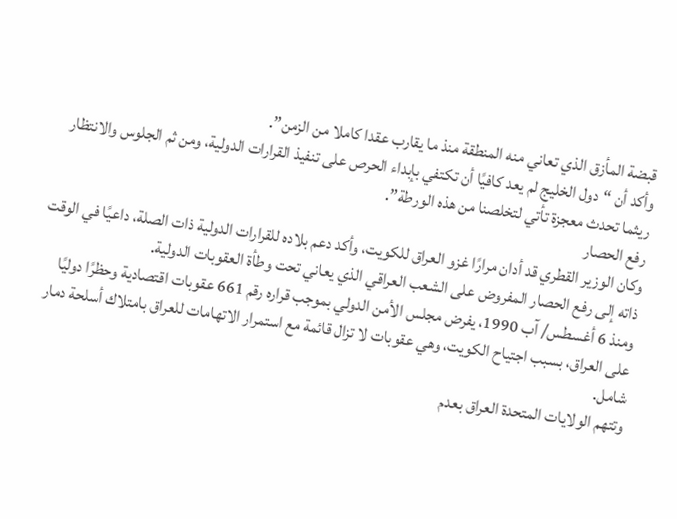قبضة المأزق الذي تعاني منه المنطقة منذ ما يقارب عقدا كاملا من الزمن”.
وأكد أن “دول الخليج لم يعد كافيًا أن تكتفي بإبداء الحرص على تنفيذ القرارات الدولية، ومن ثم الجلوس والانتظار ريثما تحدث معجزة تأتي لتخلصنا من هذه الورطة”.
رفع الحصار
وكان الوزير القطري قد أدان مرارًا غزو العراق للكويت، وأكد دعم بلاده للقرارات الدولية ذات الصلة، داعيًا في الوقت ذاته إلى رفع الحصار المفروض على الشعب العراقي الذي يعاني تحت وطأة العقوبات الدولية.
ومنذ 6 أغسطس/ آب 1990، يفرض مجلس الأمن الدولي بموجب قراره رقم 661 عقوبات اقتصادية وحظرًا دوليًا على العراق، بسبب اجتياح الكويت، وهي عقوبات لا تزال قائمة مع استمرار الاتهامات للعراق بامتلاك أسلحة دمار شامل.
وتتهم الولايات المتحدة العراق بعدم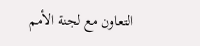التعاون مع لجنة الأمم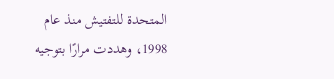المتحدة للتفتيش منذ عام 1998، وهددت مرارًا بتوجيه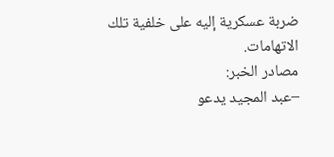ضربة عسكرية إليه على خلفية تلك الاتهامات.
مصادر الخبر:
–عبد المجيد يدعو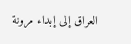العراق إلى إبداء مرونة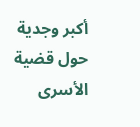أكبر وجدية حول قضية الأسرى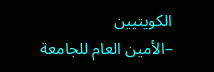الكويتيين
–الأمين العام للجامعة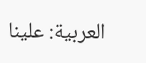العربية: علينا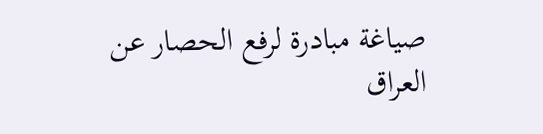صياغة مبادرة لرفع الحصار عن العراق